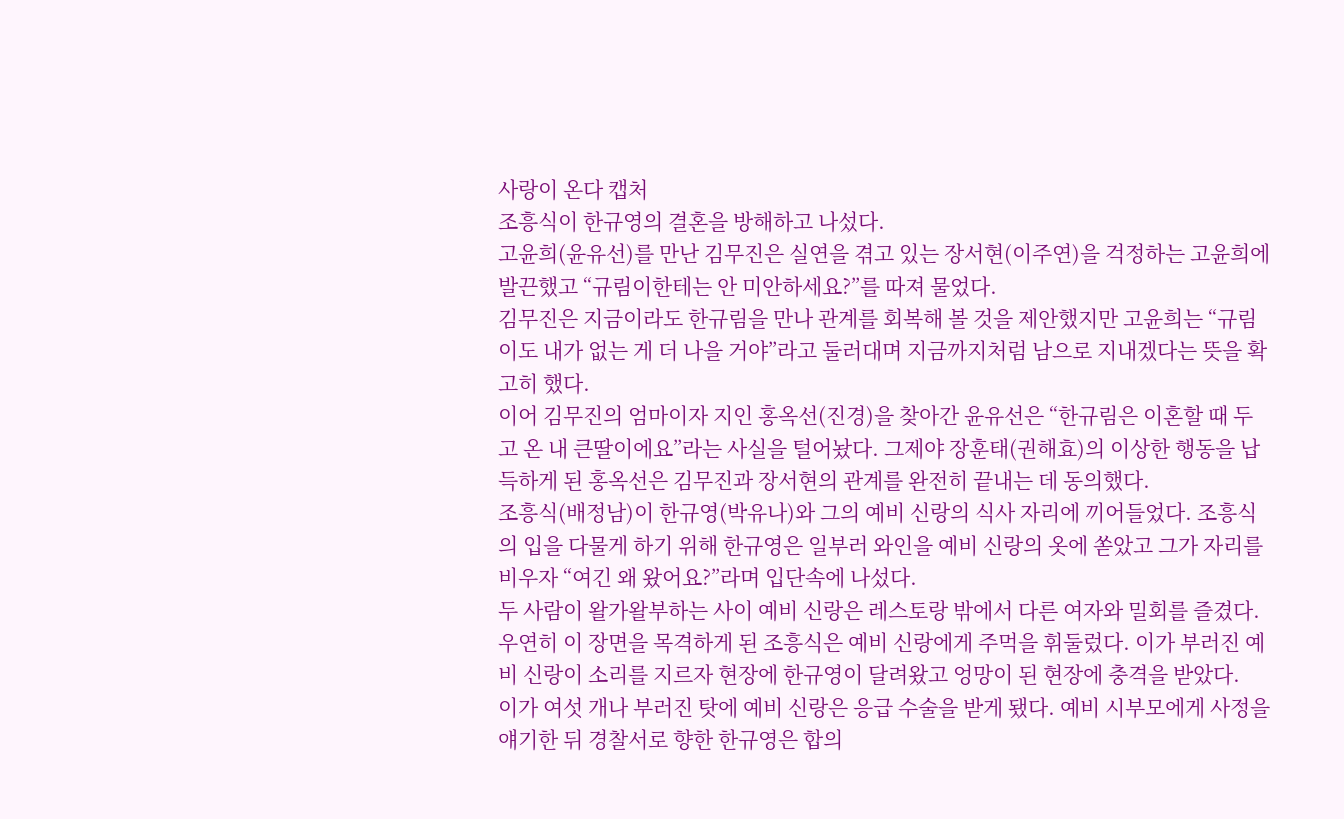사랑이 온다 캡처
조흥식이 한규영의 결혼을 방해하고 나섰다.
고윤희(윤유선)를 만난 김무진은 실연을 겪고 있는 장서현(이주연)을 걱정하는 고윤희에 발끈했고 “규림이한테는 안 미안하세요?”를 따져 물었다.
김무진은 지금이라도 한규림을 만나 관계를 회복해 볼 것을 제안했지만 고윤희는 “규림이도 내가 없는 게 더 나을 거야”라고 둘러대며 지금까지처럼 남으로 지내겠다는 뜻을 확고히 했다.
이어 김무진의 엄마이자 지인 홍옥선(진경)을 찾아간 윤유선은 “한규림은 이혼할 때 두고 온 내 큰딸이에요”라는 사실을 털어놨다. 그제야 장훈태(권해효)의 이상한 행동을 납득하게 된 홍옥선은 김무진과 장서현의 관계를 완전히 끝내는 데 동의했다.
조흥식(배정남)이 한규영(박유나)와 그의 예비 신랑의 식사 자리에 끼어들었다. 조흥식의 입을 다물게 하기 위해 한규영은 일부러 와인을 예비 신랑의 옷에 쏟았고 그가 자리를 비우자 “여긴 왜 왔어요?”라며 입단속에 나섰다.
두 사람이 왈가왈부하는 사이 예비 신랑은 레스토랑 밖에서 다른 여자와 밀회를 즐겼다. 우연히 이 장면을 목격하게 된 조흥식은 예비 신랑에게 주먹을 휘둘렀다. 이가 부러진 예비 신랑이 소리를 지르자 현장에 한규영이 달려왔고 엉망이 된 현장에 충격을 받았다.
이가 여섯 개나 부러진 탓에 예비 신랑은 응급 수술을 받게 됐다. 예비 시부모에게 사정을 얘기한 뒤 경찰서로 향한 한규영은 합의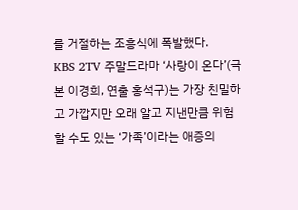를 거절하는 조흥식에 폭발했다.
KBS 2TV 주말드라마 ‘사랑이 온다’(극본 이경희, 연출 홍석구)는 가장 친밀하고 가깝지만 오래 알고 지낸만큼 위험할 수도 있는 ‘가족’이라는 애증의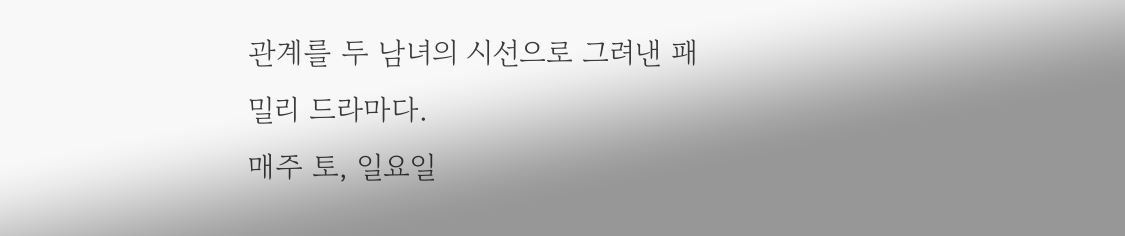관계를 두 남녀의 시선으로 그려낸 패밀리 드라마다.
매주 토, 일요일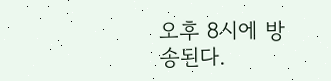오후 8시에 방송된다.